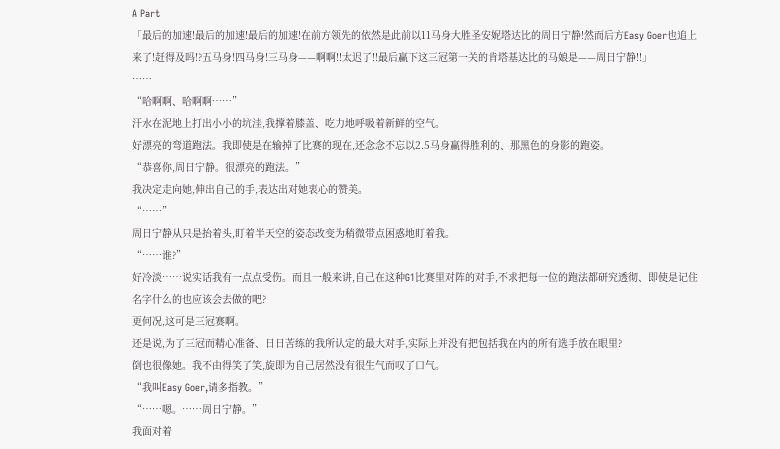A Part
「最后的加速!最后的加速!最后的加速!在前方领先的依然是此前以11马身大胜圣安妮塔达比的周日宁静!然而后方Easy Goer也追上来了!赶得及吗!?五马身!四马身!三马身——啊啊!!太迟了!!最后赢下这三冠第一关的肯塔基达比的马娘是——周日宁静!!」
……
“哈啊啊、哈啊啊……”
汗水在泥地上打出小小的坑洼,我撑着膝盖、吃力地呼吸着新鲜的空气。
好漂亮的弯道跑法。我即使是在输掉了比赛的现在,还念念不忘以2.5马身赢得胜利的、那黑色的身影的跑姿。
“恭喜你,周日宁静。很漂亮的跑法。”
我决定走向她,伸出自己的手,表达出对她衷心的赞美。
“……”
周日宁静从只是抬着头,盯着半天空的姿态改变为稍微带点困惑地盯着我。
“……谁?”
好冷淡……说实话我有一点点受伤。而且一般来讲,自己在这种G1比赛里对阵的对手,不求把每一位的跑法都研究透彻、即使是记住名字什么的也应该会去做的吧?
更何况,这可是三冠赛啊。
还是说,为了三冠而精心准备、日日苦练的我所认定的最大对手,实际上并没有把包括我在内的所有选手放在眼里?
倒也很像她。我不由得笑了笑,旋即为自己居然没有很生气而叹了口气。
“我叫Easy Goer,请多指教。”
“……嗯。……周日宁静。”
我面对着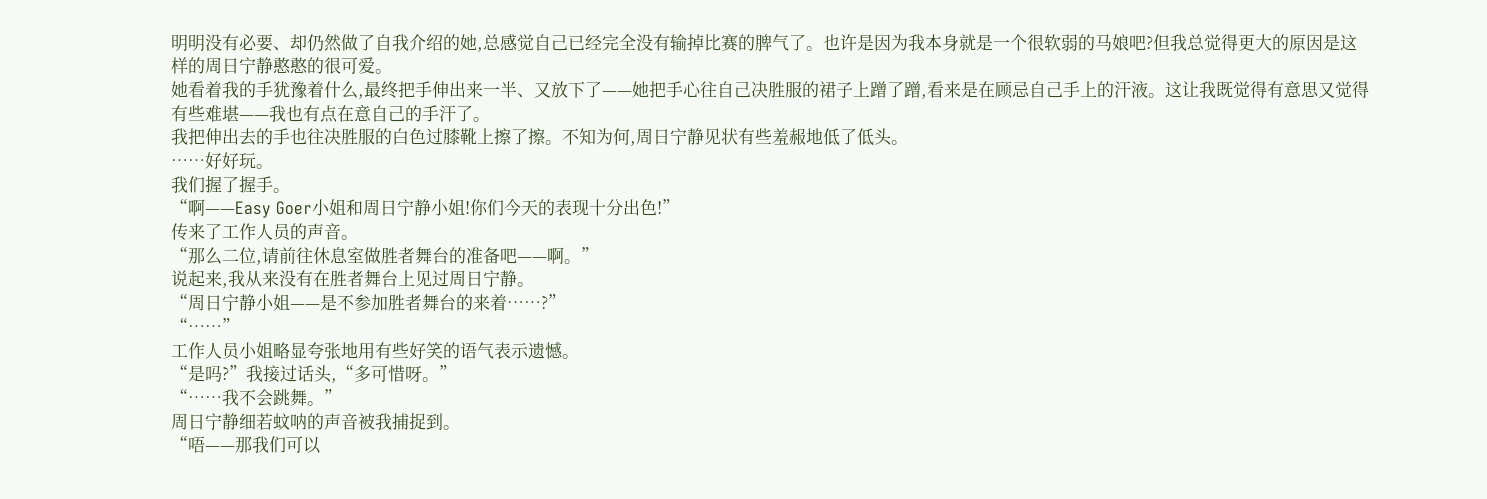明明没有必要、却仍然做了自我介绍的她,总感觉自己已经完全没有输掉比赛的脾气了。也许是因为我本身就是一个很软弱的马娘吧?但我总觉得更大的原因是这样的周日宁静憨憨的很可爱。
她看着我的手犹豫着什么,最终把手伸出来一半、又放下了——她把手心往自己决胜服的裙子上蹭了蹭,看来是在顾忌自己手上的汗液。这让我既觉得有意思又觉得有些难堪——我也有点在意自己的手汗了。
我把伸出去的手也往决胜服的白色过膝靴上擦了擦。不知为何,周日宁静见状有些羞赧地低了低头。
……好好玩。
我们握了握手。
“啊——Easy Goer小姐和周日宁静小姐!你们今天的表现十分出色!”
传来了工作人员的声音。
“那么二位,请前往休息室做胜者舞台的准备吧——啊。”
说起来,我从来没有在胜者舞台上见过周日宁静。
“周日宁静小姐——是不参加胜者舞台的来着……?”
“……”
工作人员小姐略显夸张地用有些好笑的语气表示遗憾。
“是吗?”我接过话头,“多可惜呀。”
“……我不会跳舞。”
周日宁静细若蚊呐的声音被我捕捉到。
“唔——那我们可以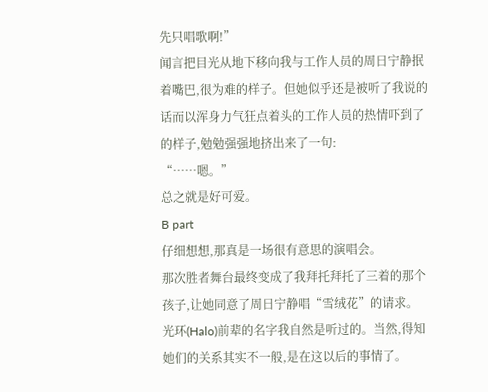先只唱歌啊!”
闻言把目光从地下移向我与工作人员的周日宁静抿着嘴巴,很为难的样子。但她似乎还是被听了我说的话而以浑身力气狂点着头的工作人员的热情吓到了的样子,勉勉强强地挤出来了一句:
“……嗯。”
总之就是好可爱。
B part
仔细想想,那真是一场很有意思的演唱会。
那次胜者舞台最终变成了我拜托拜托了三着的那个孩子,让她同意了周日宁静唱“雪绒花”的请求。
光环(Halo)前辈的名字我自然是听过的。当然,得知她们的关系其实不一般,是在这以后的事情了。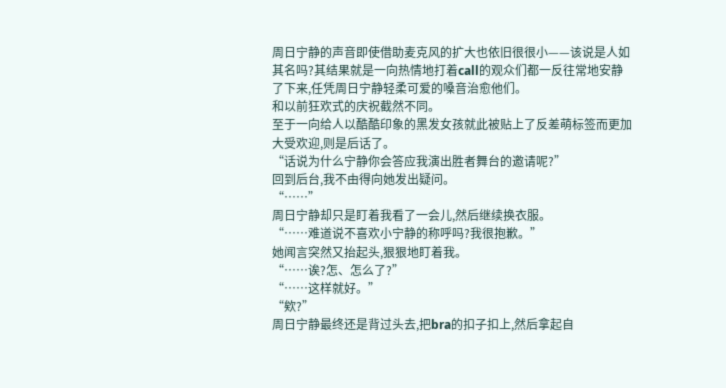周日宁静的声音即使借助麦克风的扩大也依旧很很小——该说是人如其名吗?其结果就是一向热情地打着call的观众们都一反往常地安静了下来,任凭周日宁静轻柔可爱的嗓音治愈他们。
和以前狂欢式的庆祝截然不同。
至于一向给人以酷酷印象的黑发女孩就此被贴上了反差萌标签而更加大受欢迎,则是后话了。
“话说为什么宁静你会答应我演出胜者舞台的邀请呢?”
回到后台,我不由得向她发出疑问。
“……”
周日宁静却只是盯着我看了一会儿,然后继续换衣服。
“……难道说不喜欢小宁静的称呼吗?我很抱歉。”
她闻言突然又抬起头,狠狠地盯着我。
“……诶?怎、怎么了?”
“……这样就好。”
“欸?”
周日宁静最终还是背过头去,把bra的扣子扣上,然后拿起自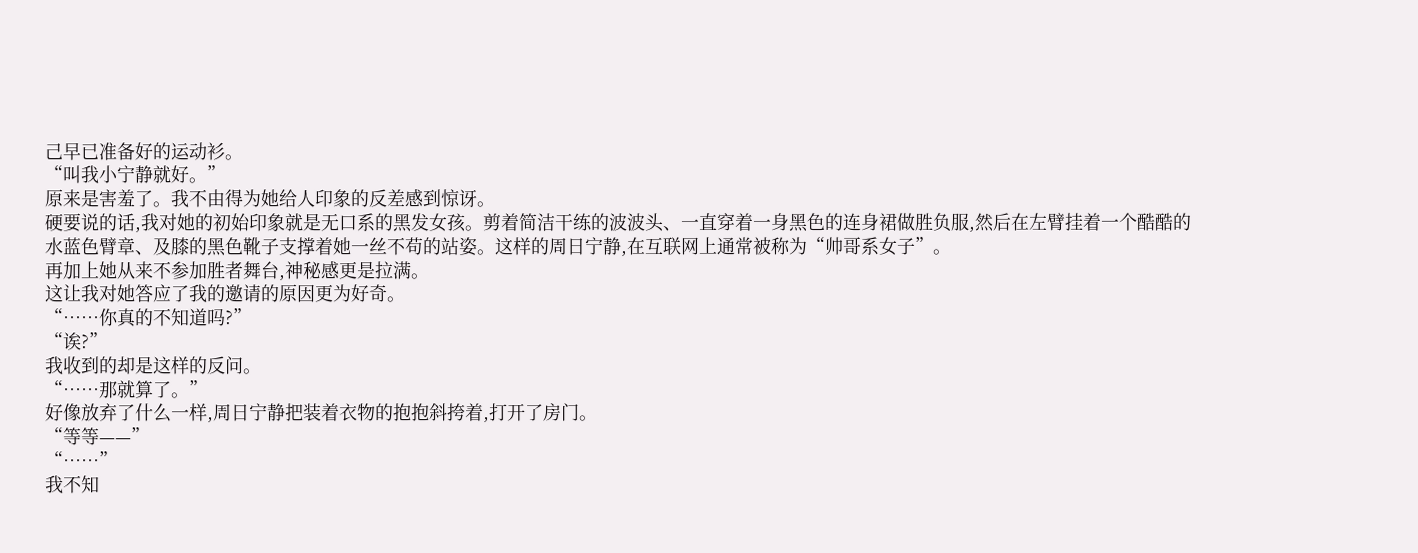己早已准备好的运动衫。
“叫我小宁静就好。”
原来是害羞了。我不由得为她给人印象的反差感到惊讶。
硬要说的话,我对她的初始印象就是无口系的黑发女孩。剪着简洁干练的波波头、一直穿着一身黑色的连身裙做胜负服,然后在左臂挂着一个酷酷的水蓝色臂章、及膝的黑色靴子支撑着她一丝不苟的站姿。这样的周日宁静,在互联网上通常被称为“帅哥系女子”。
再加上她从来不参加胜者舞台,神秘感更是拉满。
这让我对她答应了我的邀请的原因更为好奇。
“……你真的不知道吗?”
“诶?”
我收到的却是这样的反问。
“……那就算了。”
好像放弃了什么一样,周日宁静把装着衣物的抱抱斜挎着,打开了房门。
“等等——”
“……”
我不知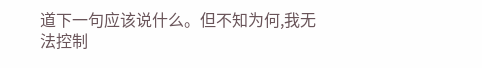道下一句应该说什么。但不知为何,我无法控制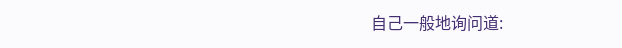自己一般地询问道: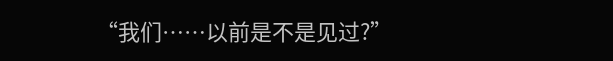“我们……以前是不是见过?”